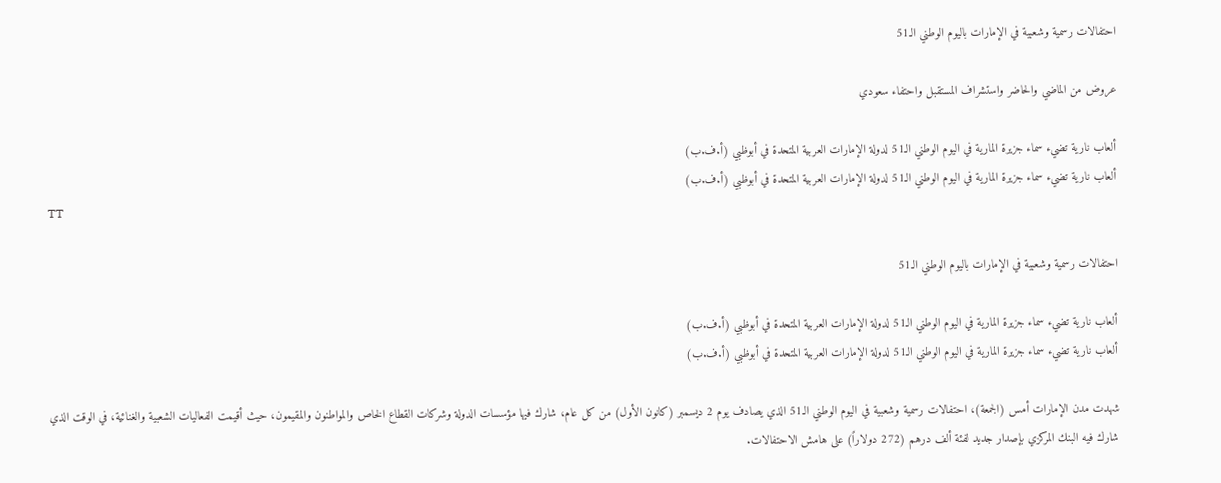احتفالات رسمية وشعبية في الإمارات باليوم الوطني الـ51

عروض من الماضي والحاضر واستشراف المستقبل واحتفاء سعودي

ألعاب نارية تضيء سماء جزيرة المارية في اليوم الوطني الـ51 لدولة الإمارات العربية المتحدة في أبوظبي (أ.ف.ب)
ألعاب نارية تضيء سماء جزيرة المارية في اليوم الوطني الـ51 لدولة الإمارات العربية المتحدة في أبوظبي (أ.ف.ب)
TT

احتفالات رسمية وشعبية في الإمارات باليوم الوطني الـ51

ألعاب نارية تضيء سماء جزيرة المارية في اليوم الوطني الـ51 لدولة الإمارات العربية المتحدة في أبوظبي (أ.ف.ب)
ألعاب نارية تضيء سماء جزيرة المارية في اليوم الوطني الـ51 لدولة الإمارات العربية المتحدة في أبوظبي (أ.ف.ب)

شهدت مدن الإمارات أمس (الجمعة)، احتفالات رسمية وشعبية في اليوم الوطني الـ51 الذي يصادف يوم 2 ديسمبر (كانون الأول) من كل عام، شارك فيها مؤسسات الدولة وشركات القطاع الخاص والمواطنون والمقيمون، حيث أقيمت الفعاليات الشعبية والغنائية، في الوقت الذي شارك فيه البنك المركزي بإصدار جديد لفئة ألف درهم (272 دولاراً) على هامش الاحتفالات.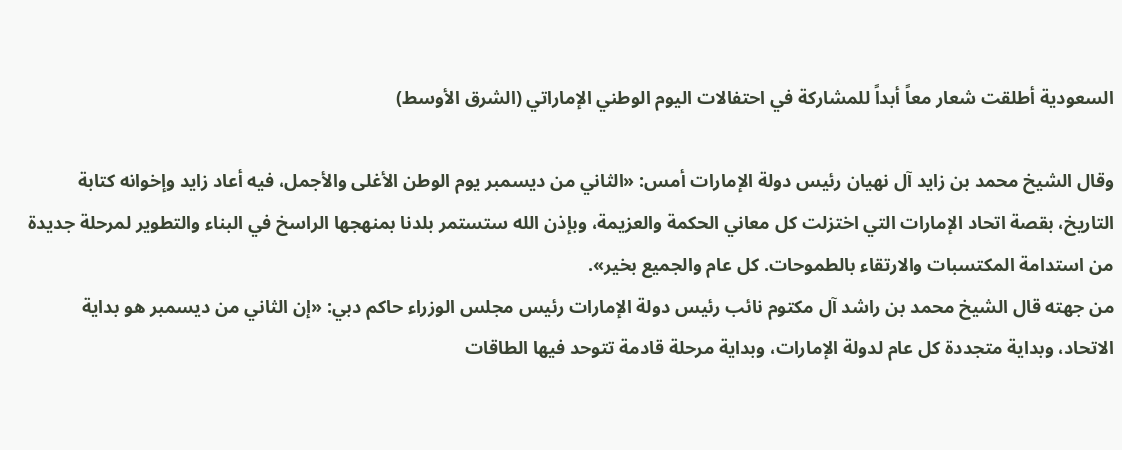السعودية أطلقت شعار معاً أبداً للمشاركة في احتفالات اليوم الوطني الإماراتي (الشرق الأوسط)

وقال الشيخ محمد بن زايد آل نهيان رئيس دولة الإمارات أمس: «الثاني من ديسمبر يوم الوطن الأغلى والأجمل، فيه أعاد زايد وإخوانه كتابة التاريخ، بقصة اتحاد الإمارات التي اختزلت كل معاني الحكمة والعزيمة، وبإذن الله ستستمر بلدنا بمنهجها الراسخ في البناء والتطوير لمرحلة جديدة من استدامة المكتسبات والارتقاء بالطموحات. كل عام والجميع بخير».
من جهته قال الشيخ محمد بن راشد آل مكتوم نائب رئيس دولة الإمارات رئيس مجلس الوزراء حاكم دبي: «إن الثاني من ديسمبر هو بداية الاتحاد، وبداية متجددة كل عام لدولة الإمارات، وبداية مرحلة قادمة تتوحد فيها الطاقات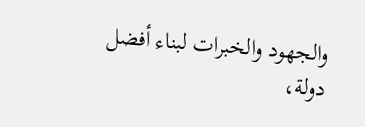والجهود والخبرات لبناء أفضل دولة،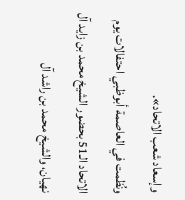وإسعاد شعب الاتحاد».
ونُظمت في العاصمة أبوظبي احتفالات يوم الاتحاد الـ51 بحضور الشيخ محمد بن زايد آل نهيان، والشيخ محمد بن راشد آل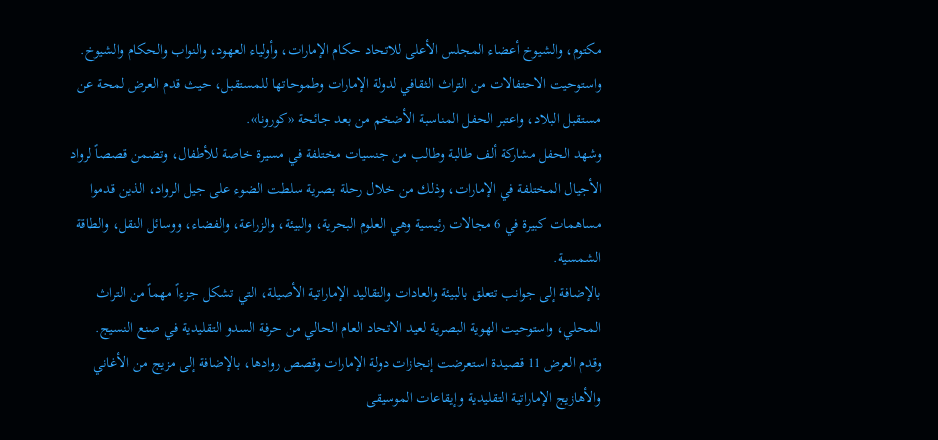مكتوم، والشيوخ أعضاء المجلس الأعلى للاتحاد حكام الإمارات، وأولياء العهود، والنواب والحكام والشيوخ.
واستوحيت الاحتفالات من التراث الثقافي لدولة الإمارات وطموحاتها للمستقبل، حيث قدم العرض لمحة عن مستقبل البلاد، واعتبر الحفل المناسبة الأضخم من بعد جائحة «كورونا».
وشهد الحفل مشاركة ألف طالبة وطالب من جنسيات مختلفة في مسيرة خاصة للأطفال، وتضمن قصصاً لرواد الأجيال المختلفة في الإمارات، وذلك من خلال رحلة بصرية سلطت الضوء على جيل الرواد، الذين قدموا مساهمات كبيرة في 6 مجالات رئيسية وهي العلوم البحرية، والبيئة، والزراعة، والفضاء، ووسائل النقل، والطاقة الشمسية.
بالإضافة إلى جوانب تتعلق بالبيئة والعادات والتقاليد الإماراتية الأصيلة، التي تشكل جزءاً مهماً من التراث المحلي، واستوحيت الهوية البصرية لعيد الاتحاد العام الحالي من حرفة السدو التقليدية في صنع النسيج.
وقدم العرض 11 قصيدة استعرضت إنجازات دولة الإمارات وقصص روادها، بالإضافة إلى مزيج من الأغاني والأهازيج الإماراتية التقليدية وإيقاعات الموسيقى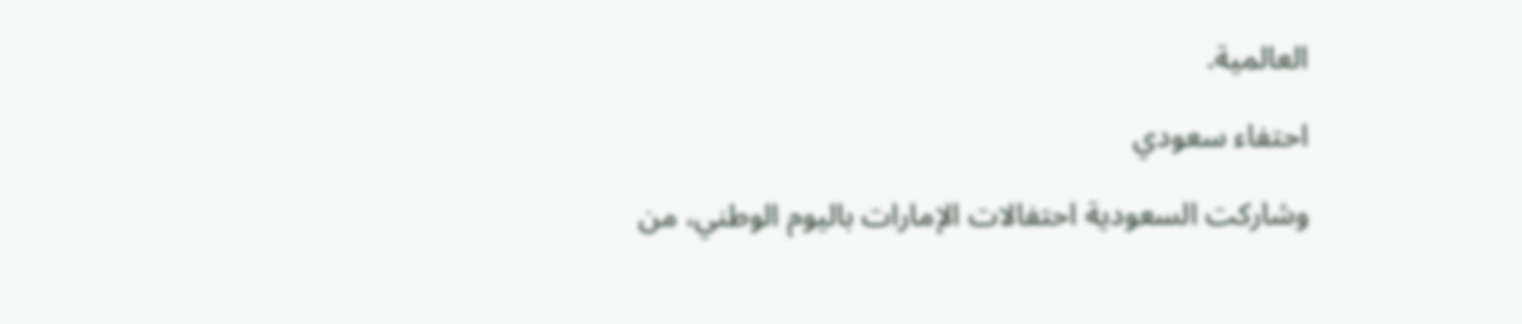العالمية.

احتفاء سعودي

وشاركت السعودية احتفالات الإمارات باليوم الوطني، من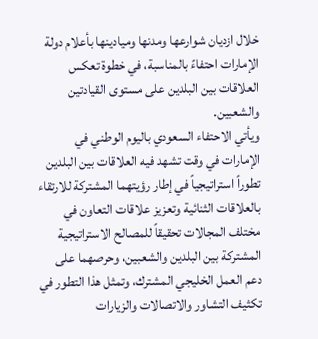خلال ازديان شوارعها ومدنها وميادينها بأعلام دولة الإمارات احتفاءً بالمناسبة، في خطوة تعكس العلاقات بين البلدين على مستوى القيادتين والشعبين.
ويأتي الاحتفاء السعودي باليوم الوطني في الإمارات في وقت تشهد فيه العلاقات بين البلدين تطوراً استراتيجياً في إطار رؤيتهما المشتركة للارتقاء بالعلاقات الثنائية وتعزيز علاقات التعاون في مختلف المجالات تحقيقاً للمصالح الاستراتيجية المشتركة بين البلدين والشعبين، وحرصهما على دعم العمل الخليجي المشترك، وتمثل هذا التطور في تكثيف التشاور والاتصالات والزيارات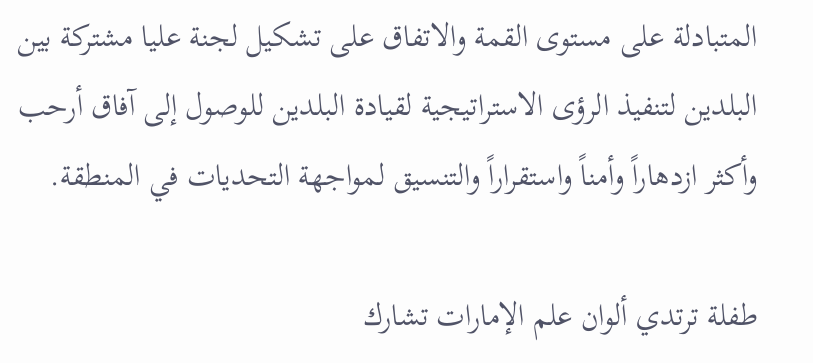المتبادلة على مستوى القمة والاتفاق على تشكيل لجنة عليا مشتركة بين البلدين لتنفيذ الرؤى الاستراتيجية لقيادة البلدين للوصول إلى آفاق أرحب وأكثر ازدهاراً وأمناً واستقراراً والتنسيق لمواجهة التحديات في المنطقة.

طفلة ترتدي ألوان علم الإمارات تشارك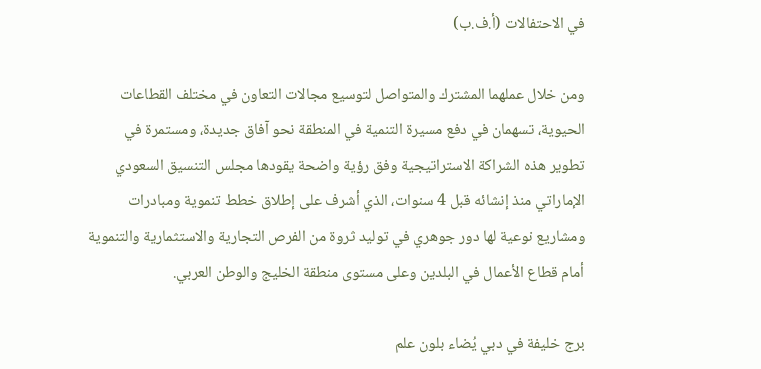في الاحتفالات (أ.ف.ب)

ومن خلال عملهما المشترك والمتواصل لتوسيع مجالات التعاون في مختلف القطاعات الحيوية، تسهمان في دفع مسيرة التنمية في المنطقة نحو آفاق جديدة، ومستمرة في تطوير هذه الشراكة الاستراتيجية وفق رؤية واضحة يقودها مجلس التنسيق السعودي الإماراتي منذ إنشائه قبل 4 سنوات، الذي أشرف على إطلاق خطط تنموية ومبادرات ومشاريع نوعية لها دور جوهري في توليد ثروة من الفرص التجارية والاستثمارية والتنموية أمام قطاع الأعمال في البلدين وعلى مستوى منطقة الخليج والوطن العربي.

برج خليفة في دبي يُضاء بلون علم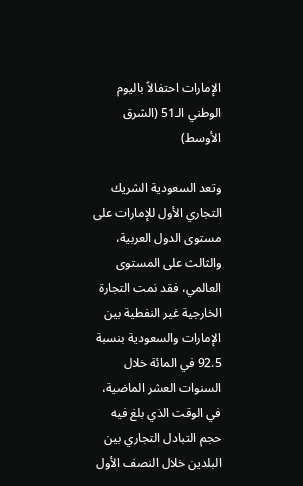الإمارات احتفالاً باليوم الوطني الـ51 (الشرق الأوسط)

وتعد السعودية الشريك التجاري الأول للإمارات على مستوى الدول العربية، والثالث على المستوى العالمي، فقد نمت التجارة الخارجية غير النفطية بين الإمارات والسعودية بنسبة 92.5 في المائة خلال السنوات العشر الماضية، في الوقت الذي بلغ فيه حجم التبادل التجاري بين البلدين خلال النصف الأول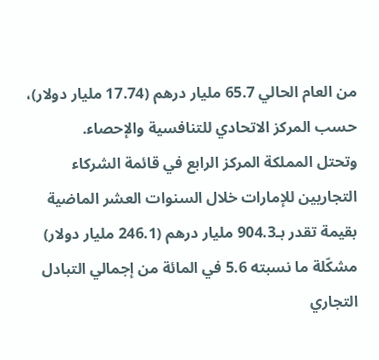من العام الحالي 65.7 مليار درهم (17.74 مليار دولار)، حسب المركز الاتحادي للتنافسية والإحصاء.
وتحتل المملكة المركز الرابع في قائمة الشركاء التجاريين للإمارات خلال السنوات العشر الماضية بقيمة تقدر بـ904.3 مليار درهم (246.1 مليار دولار) مشكّلة ما نسبته 5.6 في المائة من إجمالي التبادل التجاري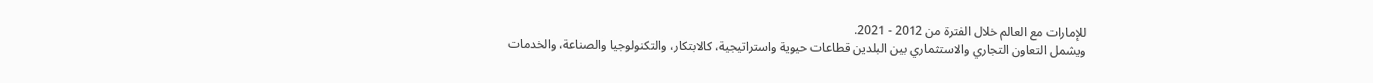للإمارات مع العالم خلال الفترة من 2012 - 2021.
ويشمل التعاون التجاري والاستثماري بين البلدين قطاعات حيوية واستراتيجية، كالابتكار، والتكنولوجيا والصناعة، والخدمات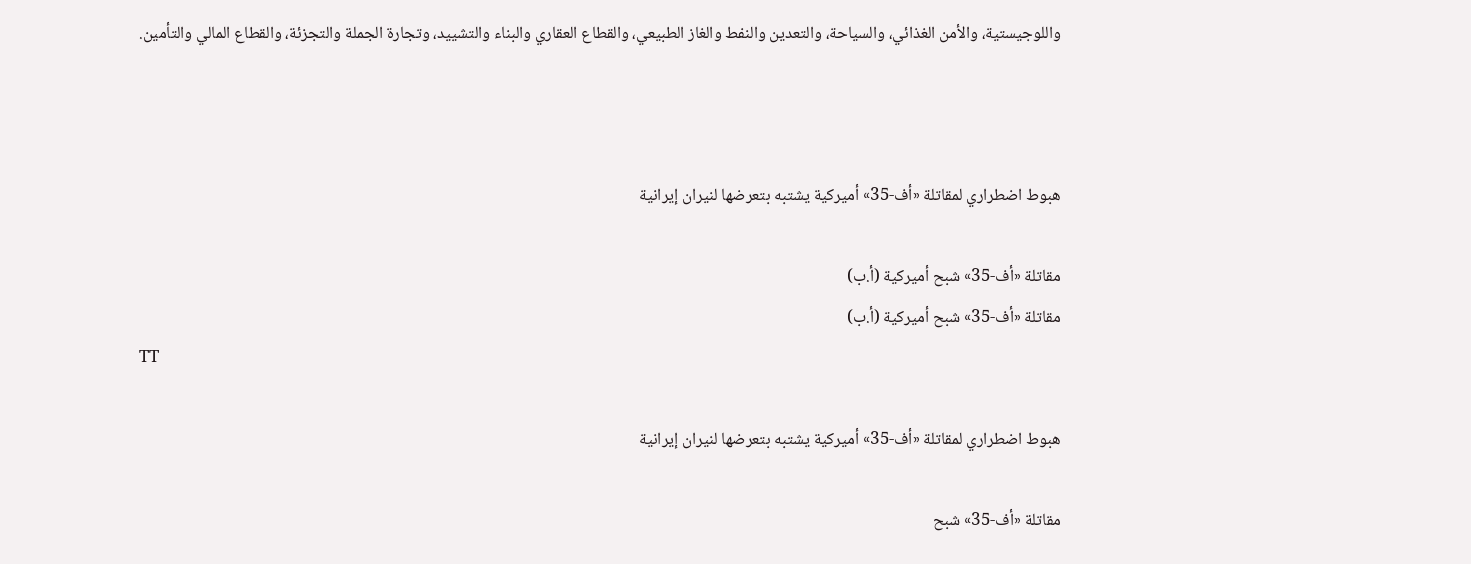واللوجيستية، والأمن الغذائي، والسياحة، والتعدين والنفط والغاز الطبيعي، والقطاع العقاري والبناء والتشييد، وتجارة الجملة والتجزئة، والقطاع المالي والتأمين.



هبوط اضطراري لمقاتلة «أف-35» أميركية يشتبه بتعرضها لنيران إيرانية

مقاتلة «أف-35» شبح أميركية (أ.ب)
مقاتلة «أف-35» شبح أميركية (أ.ب)
TT

هبوط اضطراري لمقاتلة «أف-35» أميركية يشتبه بتعرضها لنيران إيرانية

مقاتلة «أف-35» شبح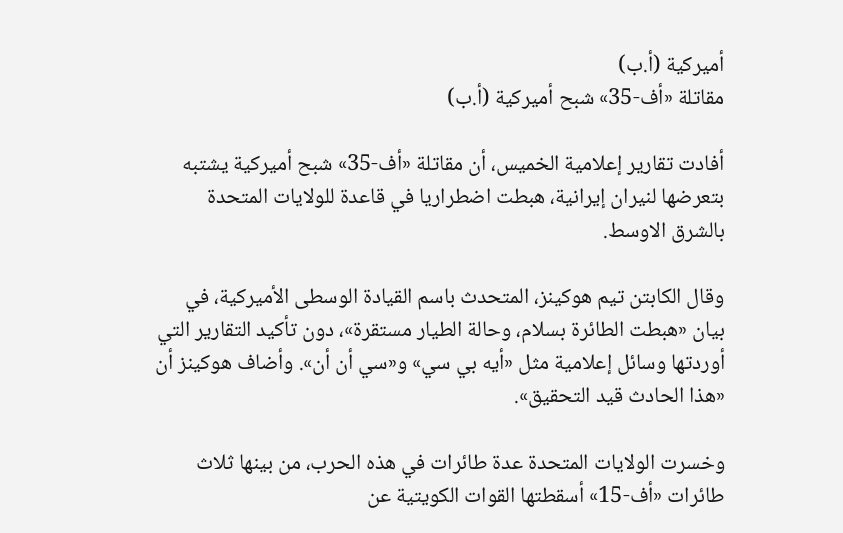أميركية (أ.ب)
مقاتلة «أف-35» شبح أميركية (أ.ب)

أفادت تقارير إعلامية الخميس، أن مقاتلة «أف-35» شبح أميركية يشتبه بتعرضها لنيران إيرانية، هبطت اضطراريا في قاعدة للولايات المتحدة بالشرق الاوسط.

وقال الكابتن تيم هوكينز، المتحدث باسم القيادة الوسطى الأميركية، في بيان «هبطت الطائرة بسلام، وحالة الطيار مستقرة»، دون تأكيد التقارير التي أوردتها وسائل إعلامية مثل «أيه بي سي» و«سي أن أن». وأضاف هوكينز أن «هذا الحادث قيد التحقيق».

وخسرت الولايات المتحدة عدة طائرات في هذه الحرب، من بينها ثلاث طائرات «أف-15» أسقطتها القوات الكويتية عن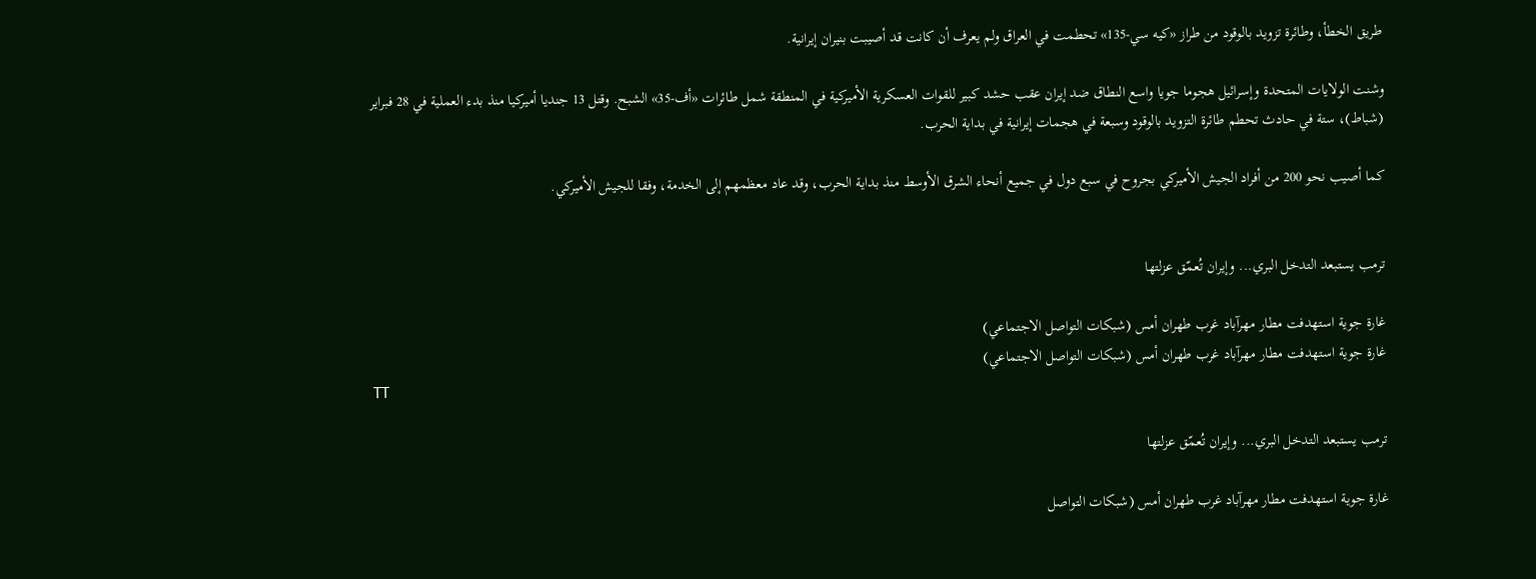طريق الخطأ، وطائرة تزويد بالوقود من طراز «كيه سي-135» تحطمت في العراق ولم يعرف أن كانت قد أصيبت بنيران إيرانية.

وشنت الولايات المتحدة وإسرائيل هجوما جويا واسع النطاق ضد إيران عقب حشد كبير للقوات العسكرية الأميركية في المنطقة شمل طائرات «أف-35» الشبح. وقتل 13 جنديا أميركيا منذ بدء العملية في 28 فبراير (شباط)، ستة في حادث تحطم طائرة التزويد بالوقود وسبعة في هجمات إيرانية في بداية الحرب.

كما أصيب نحو 200 من أفراد الجيش الأميركي بجروح في سبع دول في جميع أنحاء الشرق الأوسط منذ بداية الحرب، وقد عاد معظمهم إلى الخدمة، وفقا للجيش الأميركي.


ترمب يستبعد التدخل البري... وإيران تُعمّق عزلتها

غارة جوية استهدفت مطار مهرآباد غرب طهران أمس (شبكات التواصل الاجتماعي)
غارة جوية استهدفت مطار مهرآباد غرب طهران أمس (شبكات التواصل الاجتماعي)
TT

ترمب يستبعد التدخل البري... وإيران تُعمّق عزلتها

غارة جوية استهدفت مطار مهرآباد غرب طهران أمس (شبكات التواصل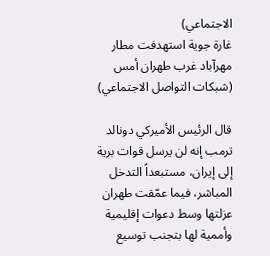الاجتماعي)
غارة جوية استهدفت مطار مهرآباد غرب طهران أمس (شبكات التواصل الاجتماعي)

قال الرئيس الأميركي دونالد ترمب إنه لن يرسل قوات برية إلى إيران، مستبعداً التدخل المباشر، فيما عمّقت طهران عزلتها وسط دعوات إقليمية وأممية لها بتجنب توسيع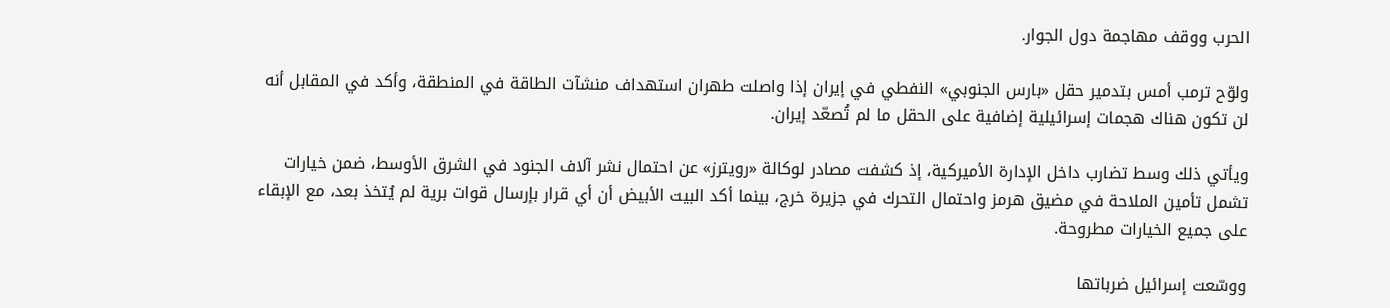الحرب ووقف مهاجمة دول الجوار.

ولوّح ترمب أمس بتدمير حقل «بارس الجنوبي» النفطي في إيران إذا واصلت طهران استهداف منشآت الطاقة في المنطقة، وأكد في المقابل أنه لن تكون هناك هجمات إسرائيلية إضافية على الحقل ما لم تُصعّد إيران.

ويأتي ذلك وسط تضارب داخل الإدارة الأميركية، إذ كشفت مصادر لوكالة «رويترز» عن احتمال نشر آلاف الجنود في الشرق الأوسط، ضمن خيارات تشمل تأمين الملاحة في مضيق هرمز واحتمال التحرك في جزيرة خرج، بينما أكد البيت الأبيض أن أي قرار بإرسال قوات برية لم يُتخذ بعد، مع الإبقاء على جميع الخيارات مطروحة.

ووسّعت إسرائيل ضرباتها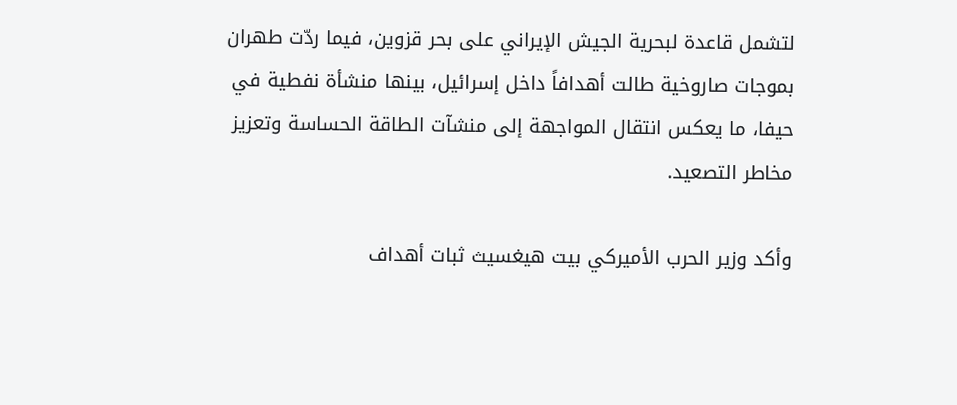لتشمل قاعدة لبحرية الجيش الإيراني على بحر قزوين، فيما ردّت طهران بموجات صاروخية طالت أهدافاً داخل إسرائيل، بينها منشأة نفطية في حيفا، ما يعكس انتقال المواجهة إلى منشآت الطاقة الحساسة وتعزيز مخاطر التصعيد.

وأكد وزير الحرب الأميركي بيت هيغسيث ثبات أهداف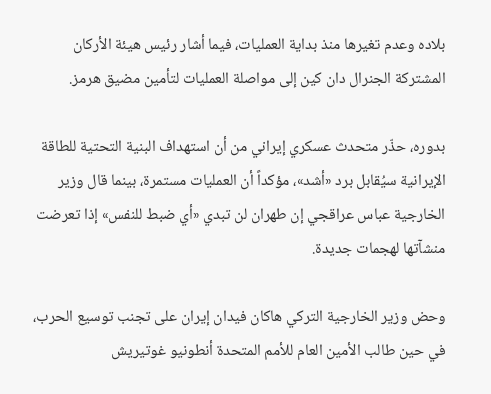بلاده وعدم تغيرها منذ بداية العمليات، فيما أشار رئيس هيئة الأركان المشتركة الجنرال دان كين إلى مواصلة العمليات لتأمين مضيق هرمز.

بدوره، حذّر متحدث عسكري إيراني من أن استهداف البنية التحتية للطاقة الإيرانية سيُقابل برد «أشد»، مؤكداً أن العمليات مستمرة، بينما قال وزير الخارجية عباس عراقجي إن طهران لن تبدي «أي ضبط للنفس» إذا تعرضت منشآتها لهجمات جديدة.

وحض وزير الخارجية التركي هاكان فيدان إيران على تجنب توسيع الحرب، في حين طالب الأمين العام للأمم المتحدة أنطونيو غوتيريش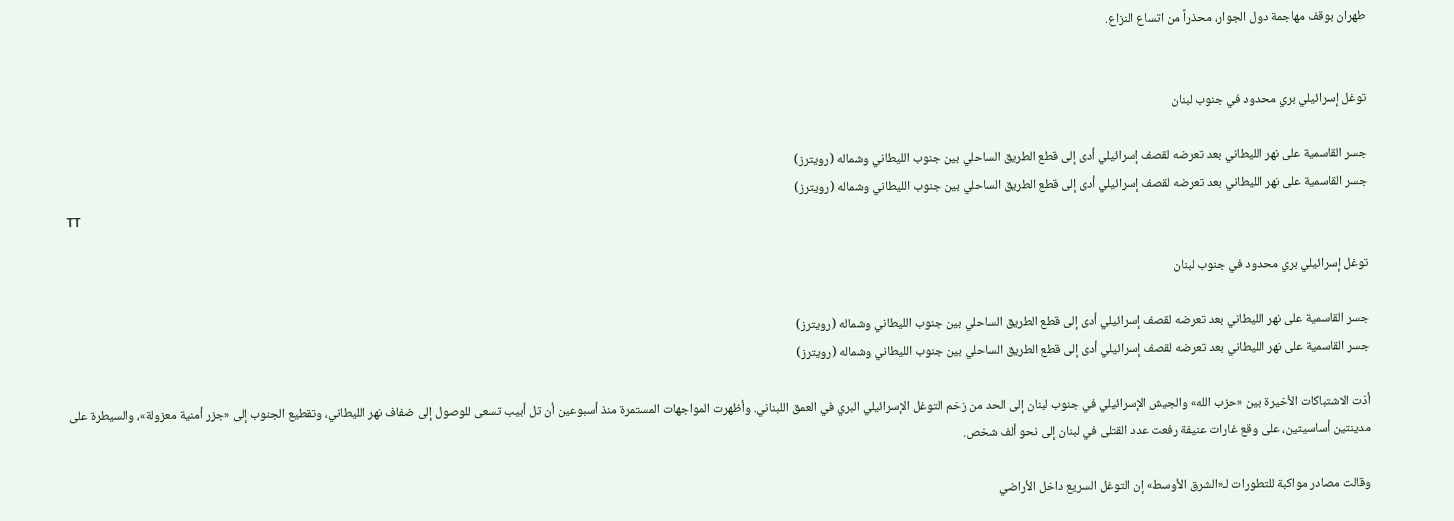طهران بوقف مهاجمة دول الجوار، محذراً من اتساع النزاع.


توغل إسرائيلي بري محدود في جنوب لبنان

جسر القاسمية على نهر الليطاني بعد تعرضه لقصف إسرائيلي أدى إلى قطع الطريق الساحلي بين جنوب الليطاني وشماله (رويترز)
جسر القاسمية على نهر الليطاني بعد تعرضه لقصف إسرائيلي أدى إلى قطع الطريق الساحلي بين جنوب الليطاني وشماله (رويترز)
TT

توغل إسرائيلي بري محدود في جنوب لبنان

جسر القاسمية على نهر الليطاني بعد تعرضه لقصف إسرائيلي أدى إلى قطع الطريق الساحلي بين جنوب الليطاني وشماله (رويترز)
جسر القاسمية على نهر الليطاني بعد تعرضه لقصف إسرائيلي أدى إلى قطع الطريق الساحلي بين جنوب الليطاني وشماله (رويترز)

أدّت الاشتباكات الأخيرة بين «حزب الله» والجيش الإسرائيلي في جنوب لبنان إلى الحد من زخم التوغل الإسرائيلي البري في العمق اللبناني. وأظهرت المواجهات المستمرة منذ أسبوعين أن تل أبيب تسعى للوصول إلى ضفاف نهر الليطاني، وتقطيع الجنوب إلى «جزر أمنية معزولة»، والسيطرة على مدينتين أساسيتين، على وقع غارات عنيفة رفعت عدد القتلى في لبنان إلى نحو ألف شخص.

وقالت مصادر مواكبة للتطورات لـ«الشرق الأوسط» إن التوغل السريع داخل الأراضي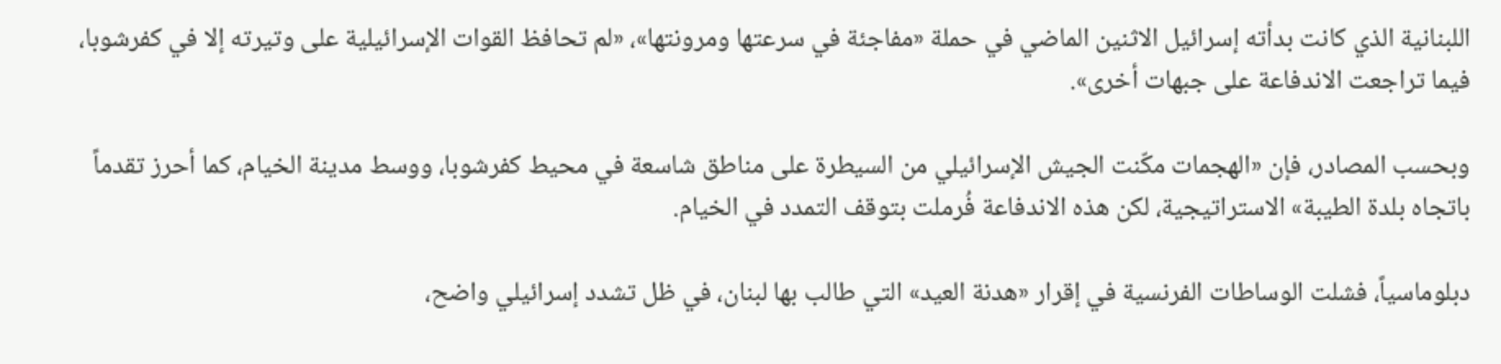اللبنانية الذي كانت بدأته إسرائيل الاثنين الماضي في حملة «مفاجئة في سرعتها ومرونتها»، «لم تحافظ القوات الإسرائيلية على وتيرته إلا في كفرشوبا، فيما تراجعت الاندفاعة على جبهات أخرى».

وبحسب المصادر، فإن «الهجمات مكّنت الجيش الإسرائيلي من السيطرة على مناطق شاسعة في محيط كفرشوبا، ووسط مدينة الخيام، كما أحرز تقدماً باتجاه بلدة الطيبة» الاستراتيجية، لكن هذه الاندفاعة فُرملت بتوقف التمدد في الخيام.

دبلوماسياً، فشلت الوساطات الفرنسية في إقرار «هدنة العيد» التي طالب بها لبنان، في ظل تشدد إسرائيلي واضح،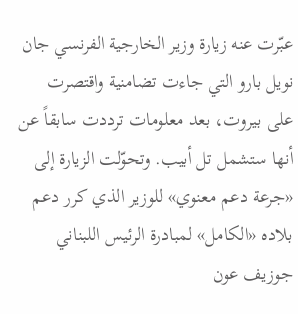عبّرت عنه زيارة وزير الخارجية الفرنسي جان نويل بارو التي جاءت تضامنية واقتصرت على بيروت، بعد معلومات ترددت سابقاً عن أنها ستشمل تل أبيب. وتحوّلت الزيارة إلى «جرعة دعم معنوي» للوزير الذي كرر دعم بلاده «الكامل» لمبادرة الرئيس اللبناني جوزيف عون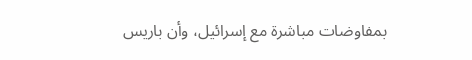بمفاوضات مباشرة مع إسرائيل، وأن باريس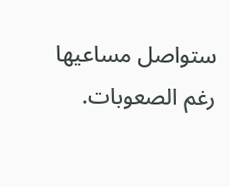ستواصل مساعيها رغم الصعوبات.